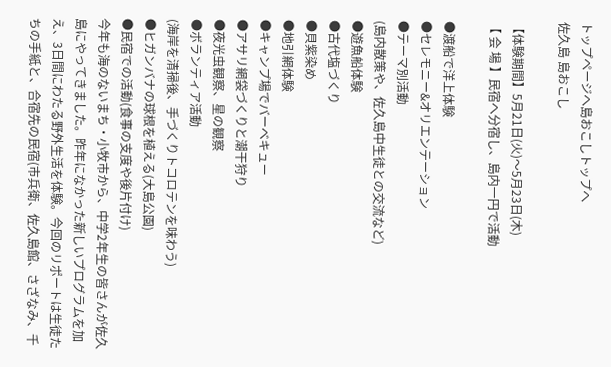トップページへ島おこしトップへ
佐久島 島おこし

【体験期間】5月21日(火)〜5月23日(木)
【 会 場 】民宿へ分宿し、島内一円で活動

●渡船で洋上体験
●セレモニー&オリエンテーション
●テーマ別活動
(島内散策や、佐久島中生徒との交流など)
●遊魚船体験
●古代塩づくり
●貝紫染め
●地引網体験
●キャンプ場でバーベキュー
●アサリ網袋づくりと潮干狩り
●夜光虫観察、星の観察
●ボランティア活動
(海岸を清掃後、手づくりトコロテンを味わう)
●ヒガンバナの球根を植える(大島公園)
●民宿での活動(食事の支度や後片付け)
今年も海のないまち・小牧市から、中学2年生の皆さんが佐久島にやってきました。昨年になかった新しいプログラムを加え、3日間にわたる野外生活を体験。今回のリポートは生徒たちの手紙と、合宿先の民宿(市兵衛、佐久島館、さざなみ、千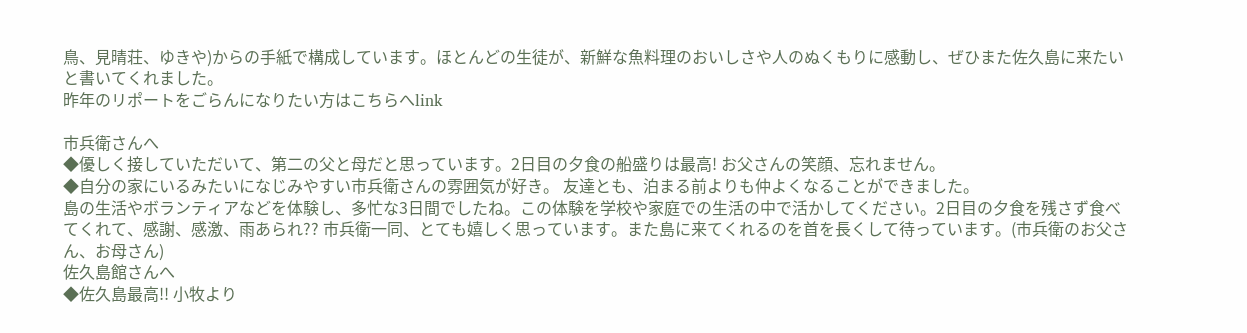鳥、見晴荘、ゆきや)からの手紙で構成しています。ほとんどの生徒が、新鮮な魚料理のおいしさや人のぬくもりに感動し、ぜひまた佐久島に来たいと書いてくれました。
昨年のリポートをごらんになりたい方はこちらへlink

市兵衛さんへ
◆優しく接していただいて、第二の父と母だと思っています。2日目の夕食の船盛りは最高! お父さんの笑顔、忘れません。
◆自分の家にいるみたいになじみやすい市兵衛さんの雰囲気が好き。 友達とも、泊まる前よりも仲よくなることができました。
島の生活やボランティアなどを体験し、多忙な3日間でしたね。この体験を学校や家庭での生活の中で活かしてください。2日目の夕食を残さず食べてくれて、感謝、感激、雨あられ?? 市兵衛一同、とても嬉しく思っています。また島に来てくれるのを首を長くして待っています。(市兵衛のお父さん、お母さん)
佐久島館さんへ
◆佐久島最高!! 小牧より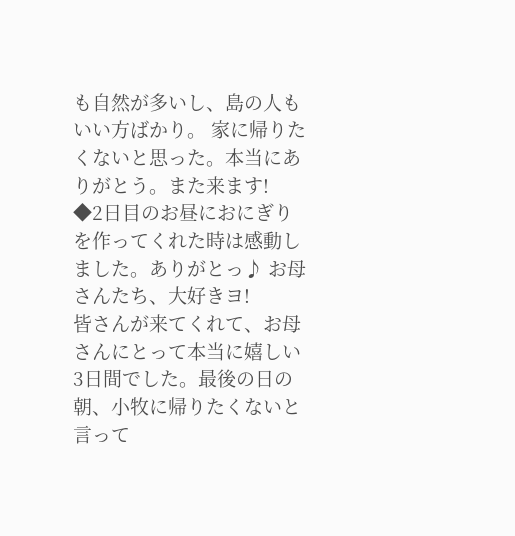も自然が多いし、島の人もいい方ばかり。 家に帰りたくないと思った。本当にありがとう。また来ます!
◆2日目のお昼におにぎりを作ってくれた時は感動しました。ありがとっ♪ お母さんたち、大好きヨ!
皆さんが来てくれて、お母さんにとって本当に嬉しい3日間でした。最後の日の朝、小牧に帰りたくないと言って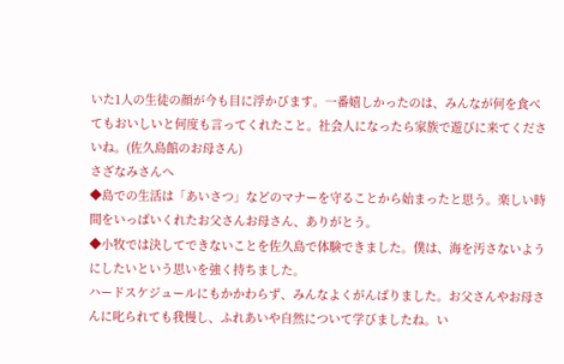いた1人の生徒の顔が今も目に浮かびます。一番嬉しかったのは、みんなが何を食べてもおいしいと何度も言ってくれたこと。社会人になったら家族で遊びに来てくださいね。(佐久島館のお母さん)
さざなみさんへ
◆島での生活は「あいさつ」などのマナーを守ることから始まったと思う。楽しい時間をいっぱいくれたお父さんお母さん、ありがとう。
◆小牧では決してできないことを佐久島で体験できました。僕は、海を汚さないようにしたいという思いを強く持ちました。
ハードスケジュールにもかかわらず、みんなよくがんばりました。お父さんやお母さんに叱られても我慢し、ふれあいや自然について学びましたね。い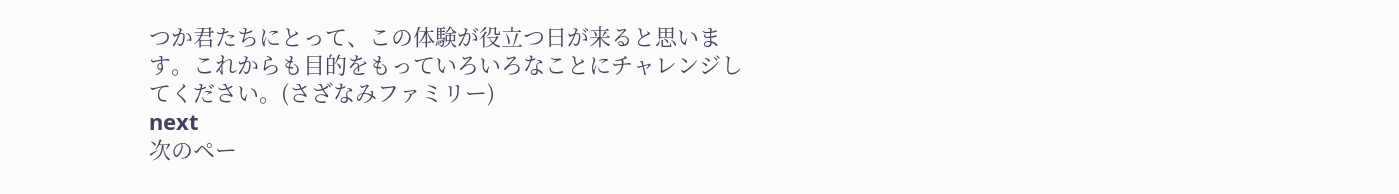つか君たちにとって、この体験が役立つ日が来ると思います。これからも目的をもっていろいろなことにチャレンジしてください。(さざなみファミリー)
next
次のペー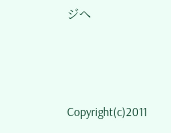ジへ



Copyright(c)2011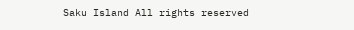Saku Island All rights reserved